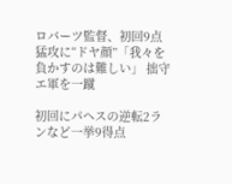ロバーツ監督、初回9点猛攻に“ドヤ顔”「我々を負かすのは難しい」 拙守エ軍を一蹴

初回にパヘスの逆転2ランなど一挙9得点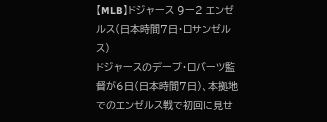【MLB】ドジャース 9ー2 エンゼルス(日本時間7日・ロサンゼルス)
ドジャースのデーブ・ロバーツ監督が6日(日本時間7日)、本拠地でのエンゼルス戦で初回に見せ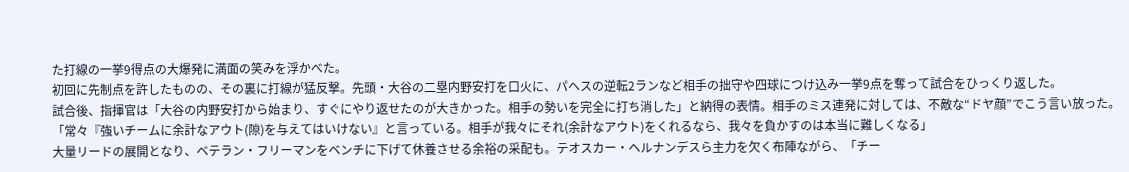た打線の一挙9得点の大爆発に満面の笑みを浮かべた。
初回に先制点を許したものの、その裏に打線が猛反撃。先頭・大谷の二塁内野安打を口火に、パヘスの逆転2ランなど相手の拙守や四球につけ込み一挙9点を奪って試合をひっくり返した。
試合後、指揮官は「大谷の内野安打から始まり、すぐにやり返せたのが大きかった。相手の勢いを完全に打ち消した」と納得の表情。相手のミス連発に対しては、不敵な“ドヤ顔”でこう言い放った。
「常々『強いチームに余計なアウト(隙)を与えてはいけない』と言っている。相手が我々にそれ(余計なアウト)をくれるなら、我々を負かすのは本当に難しくなる」
大量リードの展開となり、ベテラン・フリーマンをベンチに下げて休養させる余裕の采配も。テオスカー・ヘルナンデスら主力を欠く布陣ながら、「チー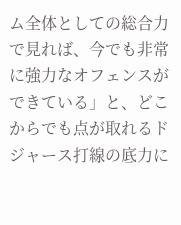ム全体としての総合力で見れば、今でも非常に強力なオフェンスができている」と、どこからでも点が取れるドジャース打線の底力に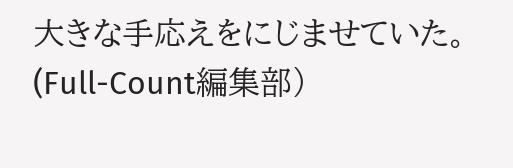大きな手応えをにじませていた。
(Full-Count編集部)